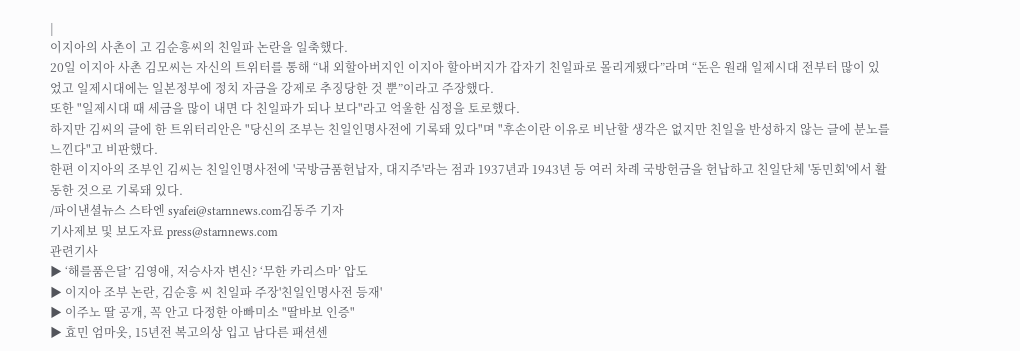|
이지아의 사촌이 고 김순흥씨의 친일파 논란을 일축했다.
20일 이지아 사촌 김모씨는 자신의 트위터를 통해 “내 외할아버지인 이지아 할아버지가 갑자기 친일파로 몰리게됐다”라며 “돈은 원래 일제시대 전부터 많이 있었고 일제시대에는 일본정부에 정치 자금을 강제로 추징당한 것 뿐”이라고 주장했다.
또한 "일제시대 때 세금을 많이 내면 다 친일파가 되나 보다"라고 억울한 심정을 토로했다.
하지만 김씨의 글에 한 트위터리안은 "당신의 조부는 친일인명사전에 기록돼 있다"며 "후손이란 이유로 비난할 생각은 없지만 친일을 반성하지 않는 글에 분노를 느낀다"고 비판했다.
한편 이지아의 조부인 김씨는 친일인명사전에 '국방금품헌납자, 대지주'라는 점과 1937년과 1943년 등 여러 차례 국방헌금을 헌납하고 친일단체 '동민회'에서 활동한 것으로 기록돼 있다.
/파이낸셜뉴스 스타엔 syafei@starnnews.com김동주 기자
기사제보 및 보도자료 press@starnnews.com
관련기사
▶ ‘해를품은달’ 김영애, 저승사자 변신? ‘무한 카리스마’ 압도
▶ 이지아 조부 논란, 김순흥 씨 친일파 주장'친일인명사전 등재'
▶ 이주노 딸 공개, 꼭 안고 다정한 아빠미소 "딸바보 인증"
▶ 효민 엄마옷, 15년전 복고의상 입고 남다른 패션센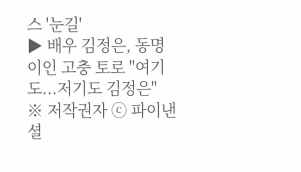스 '눈길'
▶ 배우 김정은, 동명이인 고충 토로 "여기도...저기도 김정은"
※ 저작권자 ⓒ 파이낸셜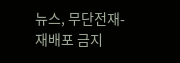뉴스, 무단전재-재배포 금지